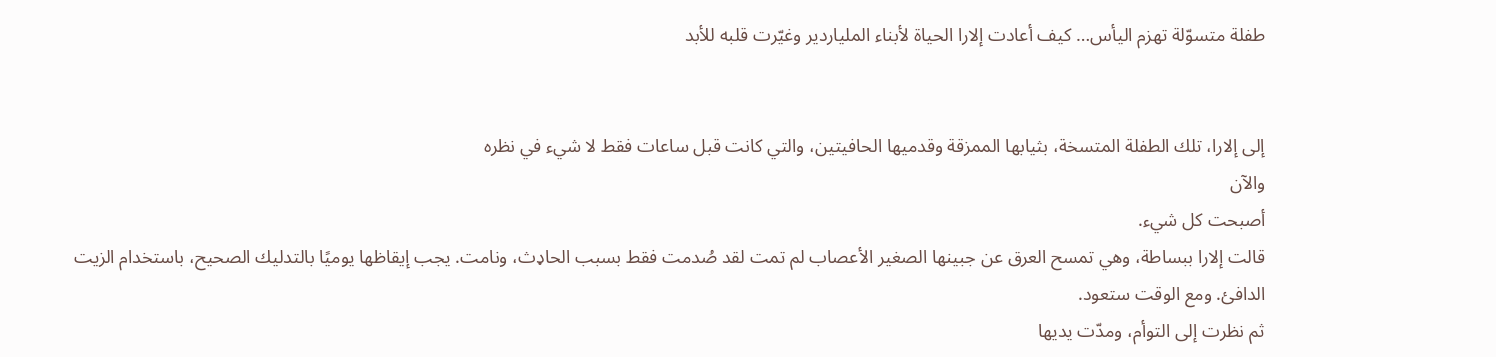طفلة متسوّلة تهزم اليأس… كيف أعادت إلارا الحياة لأبناء الملياردير وغيّرت قلبه للأبد


إلى إلارا، تلك الطفلة المتسخة، بثيابها الممزقة وقدميها الحافيتين، والتي كانت قبل ساعات فقط لا شيء في نظره
والآن
أصبحت كل شيء.
قالت إلارا ببساطة، وهي تمسح العرق عن جبينها الصغير الأعصاب لم تمت لقد صُدمت فقط بسبب الحاډث، ونامت. يجب إيقاظها يوميًا بالتدليك الصحيح، باستخدام الزيت الدافئ. ومع الوقت ستعود.
ثم نظرت إلى التوأم، ومدّت يديها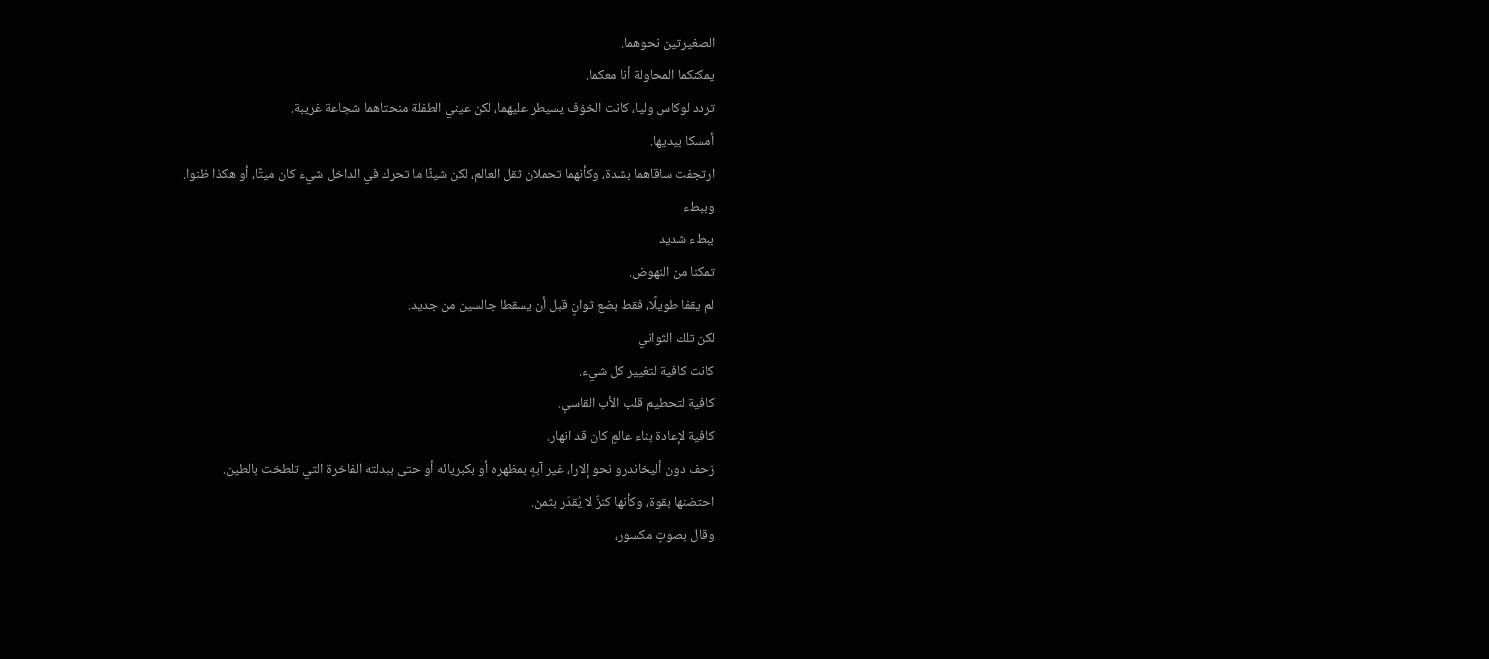الصغيرتين نحوهما.
يمكنكما المحاولة أنا معكما.
تردد لوكاس وليا، كانت الخۏف يسيطر عليهما، لكن عيني الطفلة منحتاهما شجاعة غريبة.
أمسكا بيديها.
ارتجفت ساقاهما بشدة، وكأنهما تحملان ثقل العالم، لكن شيئًا ما تحرك في الداخل شيء كان ميتًا، أو هكذا ظنوا.
وببطء
ببطء شديد
تمكنا من النهوض.
لم يقفا طويلًا، فقط بضع ثوانٍ قبل أن يسقطا جالسين من جديد.
لكن تلك الثواني
كانت كافية لتغيير كل شيء.
كافية لتحطيم قلب الأب القاسې.
كافية لإعادة بناء عالمٍ كان قد انهار.
زحف دون أليخاندرو نحو إلارا، غير آبهٍ بمظهره أو بكبريائه أو حتى ببدلته الفاخرة التي تلطخت بالطين.
احتضنها بقوة، وكأنها كنزٌ لا يُقدّر بثمن.
وقال بصوتٍ مكسور،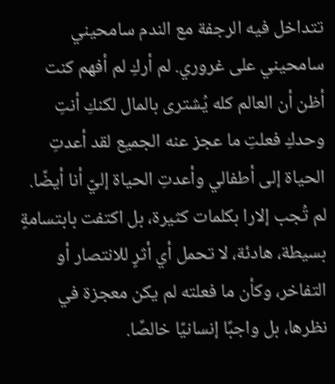تتداخل فيه الرجفة مع الندم سامحيني سامحيني على غروري. لم أركِ لم أفهم كنت أظن أن العالم كله يُشترى بالمال لكنكِ أنتِ وحدكِ فعلتِ ما عجز عنه الجميع لقد أعدتِ الحياة إلى أطفالي وأعدتِ الحياة إليّ أنا أيضًا.
لم تُجب إلارا بكلمات كثيرة، بل اكتفت بابتسامةٍ بسيطة، هادئة، لا تحمل أي أثرٍ للانتصار أو التفاخر، وكأن ما فعلته لم يكن معجزة في نظرها، بل واجبًا إنسانيًا خالصًا.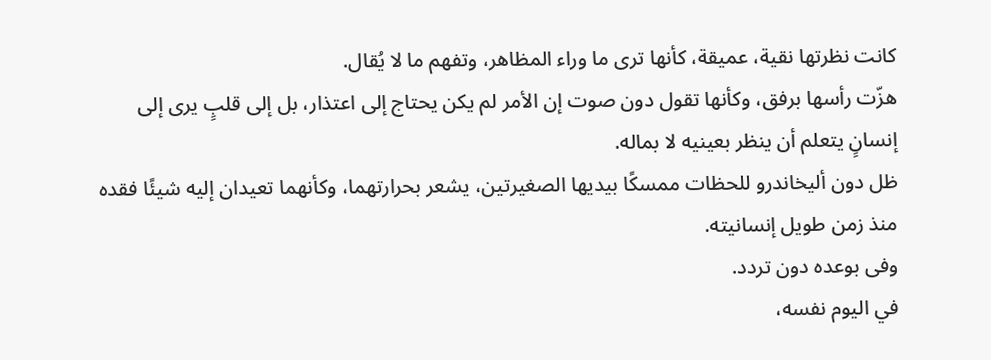كانت نظرتها نقية، عميقة، كأنها ترى ما وراء المظاهر، وتفهم ما لا يُقال.
هزّت رأسها برفق، وكأنها تقول دون صوت إن الأمر لم يكن يحتاج إلى اعتذار، بل إلى قلبٍ يرى إلى إنسانٍ يتعلم أن ينظر بعينيه لا بماله.
ظل دون أليخاندرو للحظات ممسكًا بيديها الصغيرتين، يشعر بحرارتهما، وكأنهما تعيدان إليه شيئًا فقده منذ زمن طويل إنسانيته.
وفى بوعده دون تردد.
في اليوم نفسه،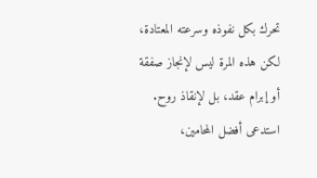تحرك بكل نفوذه وسرعته المعتادة، لكن هذه المرة ليس لإنجاز صفقة أو إبرام عقد، بل لإنقاذ روح. استدعى أفضل المحامين،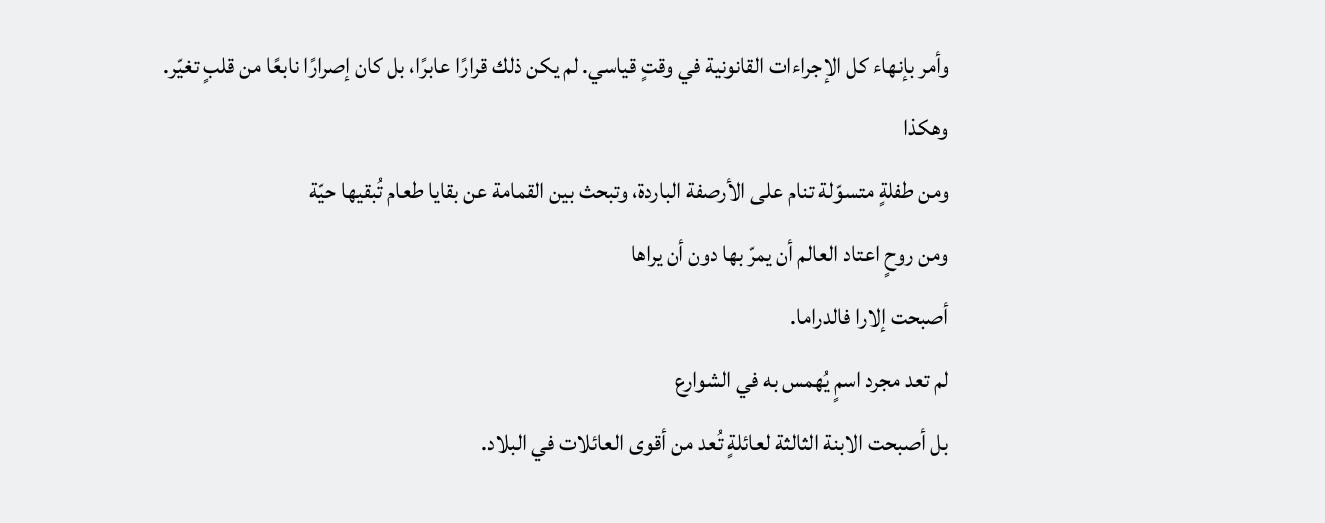وأمر بإنهاء كل الإجراءات القانونية في وقتٍ قياسي. لم يكن ذلك قرارًا عابرًا، بل كان إصرارًا نابعًا من قلبٍ تغيّر.
وهكذا
ومن طفلةٍ متسوّلة تنام على الأرصفة الباردة، وتبحث بين القمامة عن بقايا طعام تُبقيها حيّة
ومن روحٍ اعتاد العالم أن يمرّ بها دون أن يراها
أصبحت إلارا فالدراما.
لم تعد مجرد اسمٍ يُهمس به في الشوارع
بل أصبحت الابنة الثالثة لعائلةٍ تُعد من أقوى العائلات في البلاد.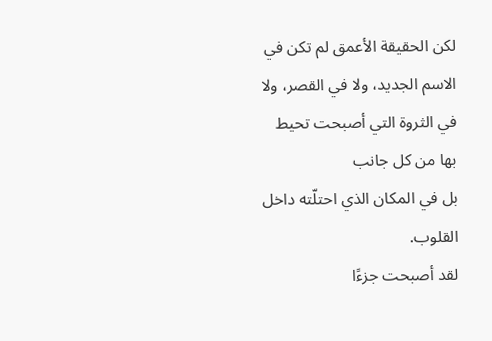لكن الحقيقة الأعمق لم تكن في الاسم الجديد، ولا في القصر، ولا في الثروة التي أصبحت تحيط بها من كل جانب
بل في المكان الذي احتلّته داخل القلوب.
لقد أصبحت جزءًا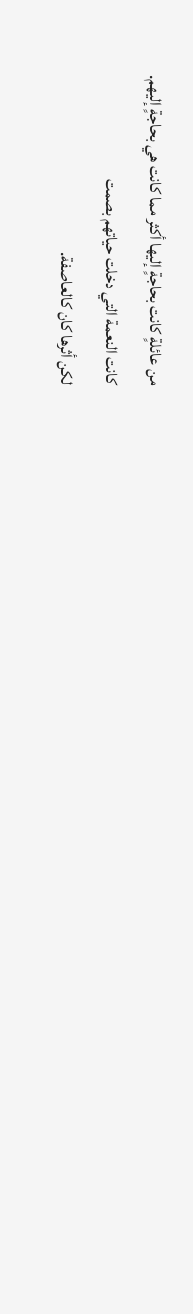من عائلةٍ كانت بحاجةٍ إليها أكثر مما كانت هي بحاجةٍ إليهم.
كانت النعمة التي دخلت حياتهم بصمت
لكن أثرها كان كالعاصفة.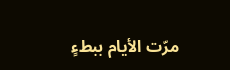مرّت الأيام ببطءٍ